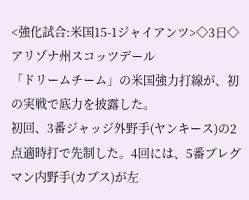<強化試合:米国15-1ジャイアンツ>◇3日◇アリゾナ州スコッツデール
「ドリームチーム」の米国強力打線が、初の実戦で底力を披露した。
初回、3番ジャッジ外野手(ヤンキース)の2点適時打で先制した。4回には、5番ブレグマン内野手(カブス)が左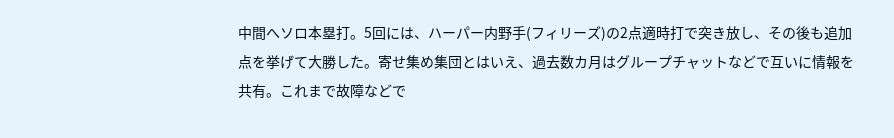中間へソロ本塁打。5回には、ハーパー内野手(フィリーズ)の2点適時打で突き放し、その後も追加点を挙げて大勝した。寄せ集め集団とはいえ、過去数カ月はグループチャットなどで互いに情報を共有。これまで故障などで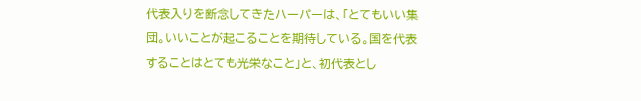代表入りを断念してきたハーパーは、「とてもいい集団。いいことが起こることを期待している。国を代表することはとても光栄なこと」と、初代表とし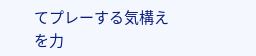てプレーする気構えを力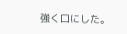強く口にした。